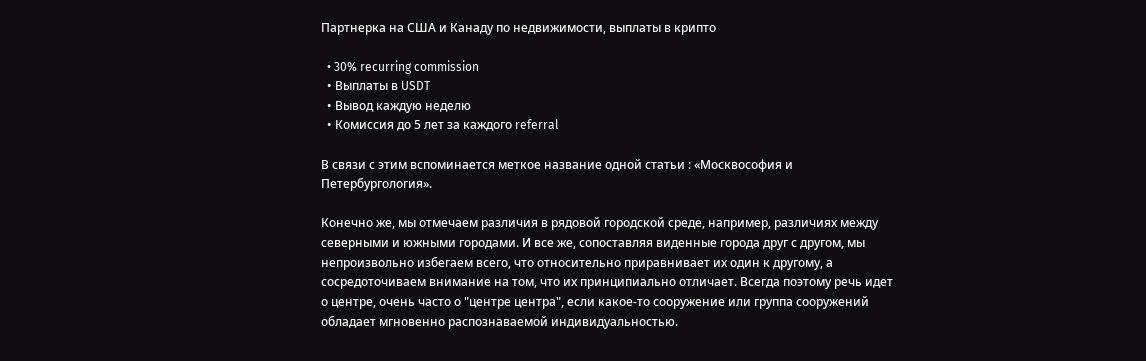Партнерка на США и Канаду по недвижимости, выплаты в крипто

  • 30% recurring commission
  • Выплаты в USDT
  • Вывод каждую неделю
  • Комиссия до 5 лет за каждого referral

В связи с этим вспоминается меткое название одной статьи : «Москвософия и Петербургология».

Конечно же, мы отмечаем различия в рядовой городской среде, например, различиях между северными и южными городами. И все же, сопоставляя виденные города друг с другом, мы непроизвольно избегаем всего, что относительно приравнивает их один к другому, а сосредоточиваем внимание на том, что их принципиально отличает. Всегда поэтому речь идет о центре, очень часто о "центре центра", если какое-то сооружение или группа сооружений обладает мгновенно распознаваемой индивидуальностью.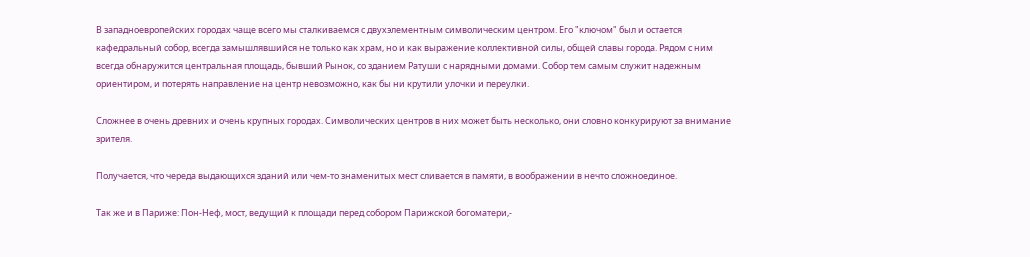В западноевропейских городах чаще всего мы сталкиваемся с двухэлементным символическим центром. Его "ключом" был и остается кафедральный собор, всегда замышлявшийся не только как храм, но и как выражение коллективной силы, общей славы города. Рядом с ним всегда обнаружится центральная площадь, бывший Рынок, со зданием Ратуши с нарядными домами. Собор тем самым служит надежным ориентиром, и потерять направление на центр невозможно, как бы ни крутили улочки и переулки.

Сложнее в очень древних и очень крупных городах. Символических центров в них может быть несколько, они словно конкурируют за внимание зрителя.

Получается, что череда выдающихся зданий или чем-то знаменитых мест сливается в памяти, в воображении в нечто сложноединое.

Так же и в Париже: Пон-Неф, мост, ведущий к площади перед собором Парижской богоматери,-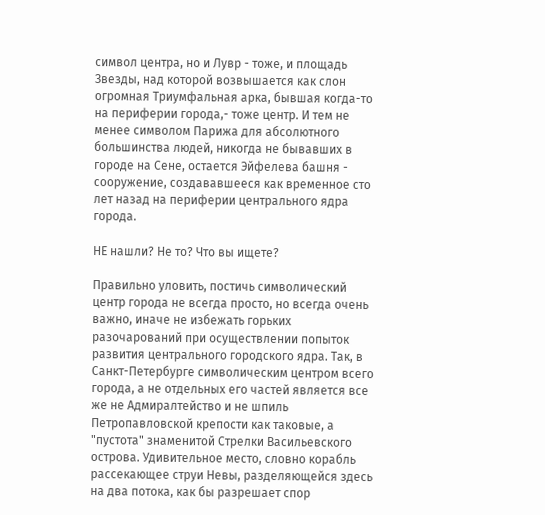символ центра, но и Лувр - тоже, и площадь Звезды, над которой возвышается как слон огромная Триумфальная арка, бывшая когда-то на периферии города,- тоже центр. И тем не менее символом Парижа для абсолютного большинства людей, никогда не бывавших в городе на Сене, остается Эйфелева башня - сооружение, создававшееся как временное сто лет назад на периферии центрального ядра города.

НЕ нашли? Не то? Что вы ищете?

Правильно уловить, постичь символический центр города не всегда просто, но всегда очень важно, иначе не избежать горьких разочарований при осуществлении попыток развития центрального городского ядра. Так, в Санкт-Петербурге символическим центром всего города, а не отдельных его частей является все же не Адмиралтейство и не шпиль Петропавловской крепости как таковые, а "пустота" знаменитой Стрелки Васильевского острова. Удивительное место, словно корабль рассекающее струи Невы, разделяющейся здесь на два потока, как бы разрешает спор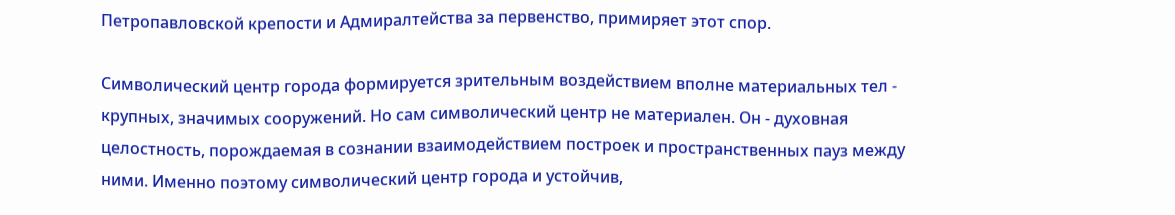Петропавловской крепости и Адмиралтейства за первенство, примиряет этот спор.

Символический центр города формируется зрительным воздействием вполне материальных тел - крупных, значимых сооружений. Но сам символический центр не материален. Он - духовная целостность, порождаемая в сознании взаимодействием построек и пространственных пауз между ними. Именно поэтому символический центр города и устойчив,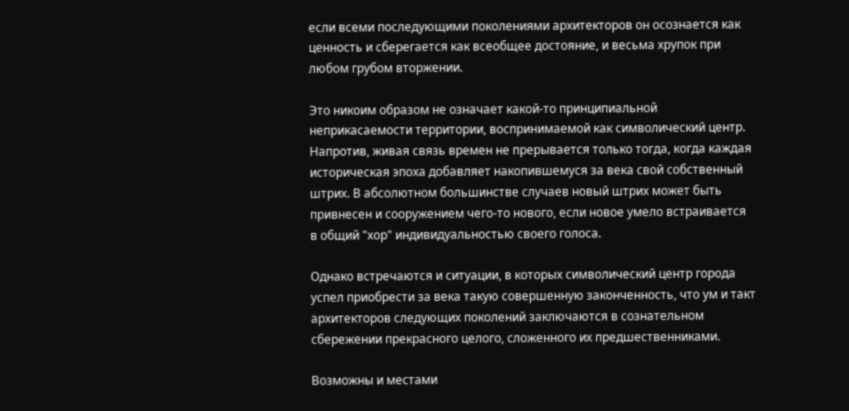если всеми последующими поколениями архитекторов он осознается как ценность и сберегается как всеобщее достояние, и весьма хрупок при любом грубом вторжении.

Это никоим образом не означает какой-то принципиальной неприкасаемости территории, воспринимаемой как символический центр. Напротив, живая связь времен не прерывается только тогда, когда каждая историческая эпоха добавляет накопившемуся за века свой собственный штрих. В абсолютном большинстве случаев новый штрих может быть привнесен и сооружением чего-то нового, если новое умело встраивается в общий "хор" индивидуальностью своего голоса.

Однако встречаются и ситуации, в которых символический центр города успел приобрести за века такую совершенную законченность, что ум и такт архитекторов следующих поколений заключаются в сознательном сбережении прекрасного целого, сложенного их предшественниками.

Возможны и местами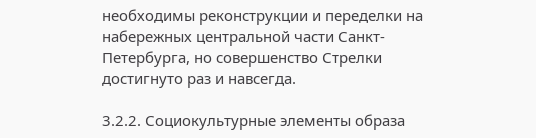необходимы реконструкции и переделки на набережных центральной части Санкт-Петербурга, но совершенство Стрелки достигнуто раз и навсегда.

3.2.2. Социокультурные элементы образа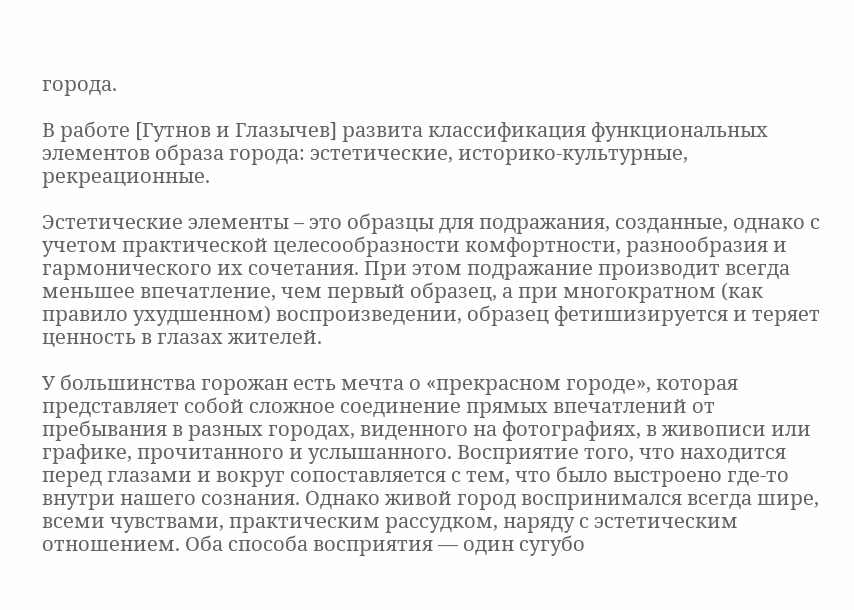города.

В работе [Гутнов и Глазычев] развита классификация функциональных элементов образа города: эстетические, историко-культурные, рекреационные.

Эстетические элементы – это образцы для подражания, созданные, однако с учетом практической целесообразности комфортности, разнообразия и гармонического их сочетания. При этом подражание производит всегда меньшее впечатление, чем первый образец, а при многократном (как правило ухудшенном) воспроизведении, образец фетишизируется и теряет ценность в глазах жителей.

У большинства горожан есть мечта о «прекрасном городе», которая представляет собой сложное соединение прямых впечатлений от пребывания в разных городах, виденного на фотографиях, в живописи или графике, прочитанного и услышанного. Восприятие того, что находится перед глазами и вокруг сопоставляется с тем, что было выстроено где-то внутри нашего сознания. Однако живой город воспринимался всегда шире, всеми чувствами, практическим рассудком, наряду с эстетическим отношением. Оба способа восприятия — один сугубо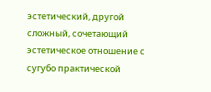эстетический, другой сложный, сочетающий эстетическое отношение с сугубо практической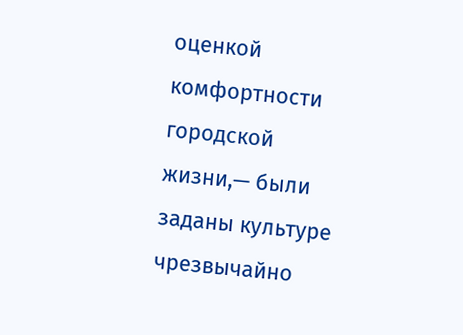оценкой комфортности городской жизни,— были заданы культуре чрезвычайно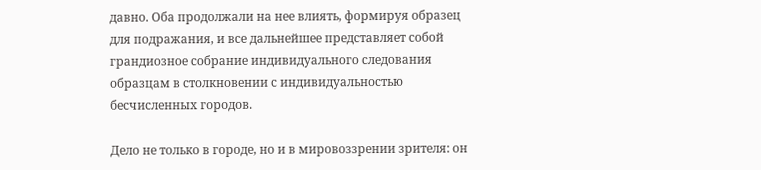давно. Оба продолжали на нее влиять, формируя образец для подражания, и все дальнейшее представляет собой грандиозное собрание индивидуального следования образцам в столкновении с индивидуальностью бесчисленных городов.

Дело не только в городе, но и в мировоззрении зрителя: он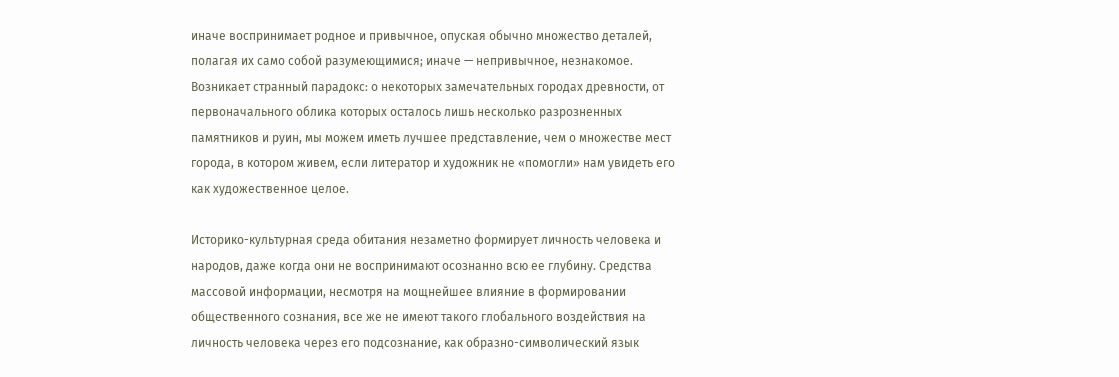иначе воспринимает родное и привычное, опуская обычно множество деталей, полагая их само собой разумеющимися; иначе — непривычное, незнакомое. Возникает странный парадокс: о некоторых замечательных городах древности, от первоначального облика которых осталось лишь несколько разрозненных памятников и руин, мы можем иметь лучшее представление, чем о множестве мест города, в котором живем, если литератор и художник не «помогли» нам увидеть его как художественное целое.

Историко-культурная среда обитания незаметно формирует личность человека и народов, даже когда они не воспринимают осознанно всю ее глубину. Средства массовой информации, несмотря на мощнейшее влияние в формировании общественного сознания, все же не имеют такого глобального воздействия на личность человека через его подсознание, как образно-символический язык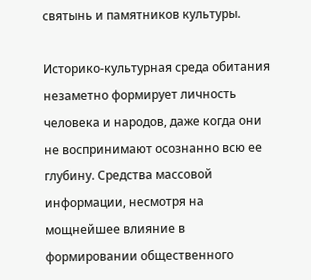святынь и памятников культуры.

Историко-культурная среда обитания незаметно формирует личность человека и народов, даже когда они не воспринимают осознанно всю ее глубину. Средства массовой информации, несмотря на мощнейшее влияние в формировании общественного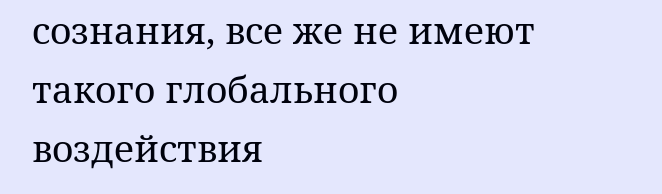сознания, все же не имеют такого глобального воздействия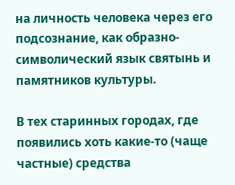на личность человека через его подсознание, как образно-символический язык святынь и памятников культуры.

В тех старинных городах, где появились хоть какие-то (чаще частные) средства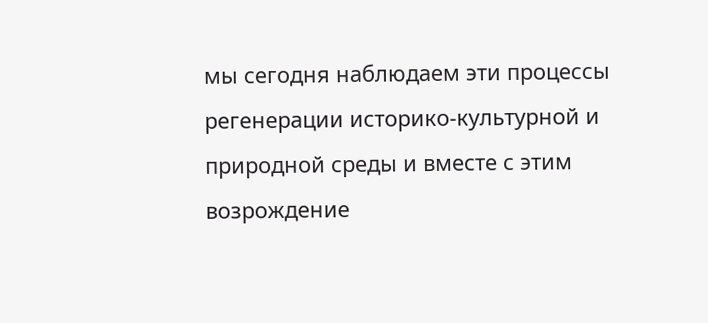мы сегодня наблюдаем эти процессы регенерации историко-культурной и природной среды и вместе с этим возрождение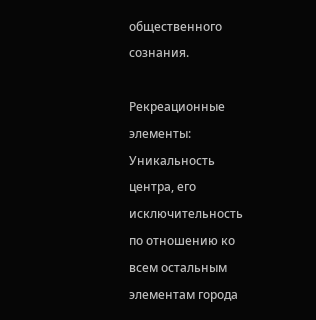общественного сознания.

Рекреационные элементы: Уникальность центра, его исключительность по отношению ко всем остальным элементам города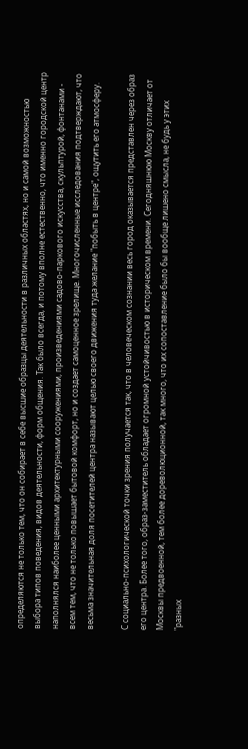определяются не только тем, что он собирает в себе высшие образцы деятельности в различных областях, но и самой возможностью выбора типов поведения, видов деятельности, форм общения. Так было всегда, и потому вполне естественно, что именно городской центр наполнялся наиболее ценными архитектурными сооружениями, произведениями садово-паркового искусства, скульптурой, фонтанами - всем тем, что не только повышает бытовой комфорт, но и создает самоценное зрелище. Многочисленные исследования подтверждают, что весьма значительная доля посетителей центра называют целью своего движения туда желание "побыть в центре", ощутить его атмосферу.

С социально-психологической точки зрения получается так, что в человеческом сознании весь город оказывается представлен через образ его центра. Более того, образ-заместитель обладает огромной устойчивостью в историческом времени. Сегодняшнюю Москву отличает от Москвы предвоенной, тем более дореволюционной, так много, что их сопоставление было бы вообще лишено смысла, не будь у этих "разных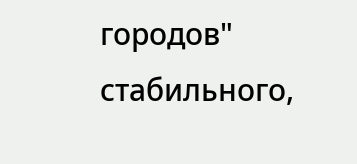городов" стабильного,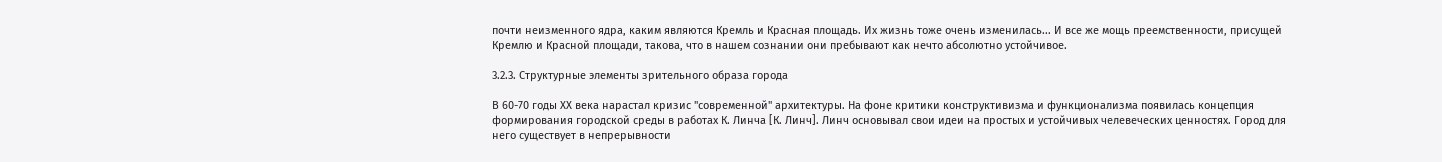почти неизменного ядра, каким являются Кремль и Красная площадь. Их жизнь тоже очень изменилась... И все же мощь преемственности, присущей Кремлю и Красной площади, такова, что в нашем сознании они пребывают как нечто абсолютно устойчивое.

3.2.3. Структурные элементы зрительного образа города

В 60-70 годы ХХ века нарастал кризис "современной" архитектуры. На фоне критики конструктивизма и функционализма появилась концепция формирования городской среды в работах К. Линча [К. Линч]. Линч основывал свои идеи на простых и устойчивых челевеческих ценностях. Город для него существует в непрерывности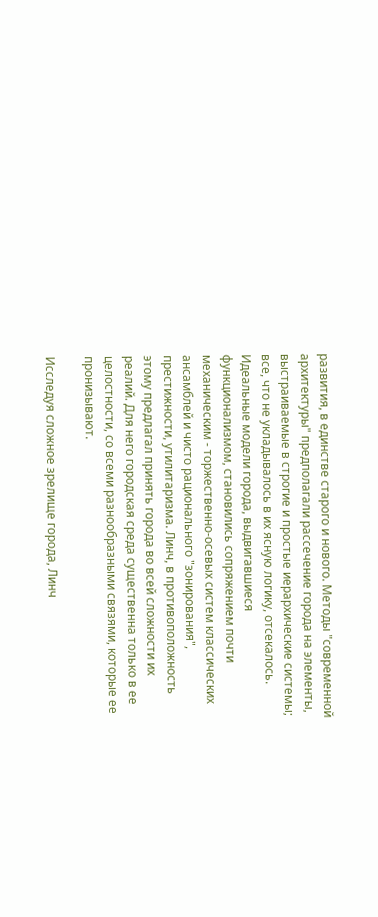развития, в единстве старого и нового. Методы "современной архитектуры" предполагали рассечение города на элементы, выстраиваемые в строгие и простые иерархические системы; все, что не укладывалось в их ясную логику, отсекалось. Идеальные модели города, выдвигавшиеся функционализмом, становились сопряжением почти механическим - торжественно-осевых систем классических ансамблей и чисто рационального "зонирования", престижности, утилитаризма. Линч, в противоположность этому предлагал принять города во всей сложности их реалий. Для него городская среда существенна только в ее целостности, со всеми разнообразными связями, которые ее пронизывают.

Исследуя сложное зрелище города, Линч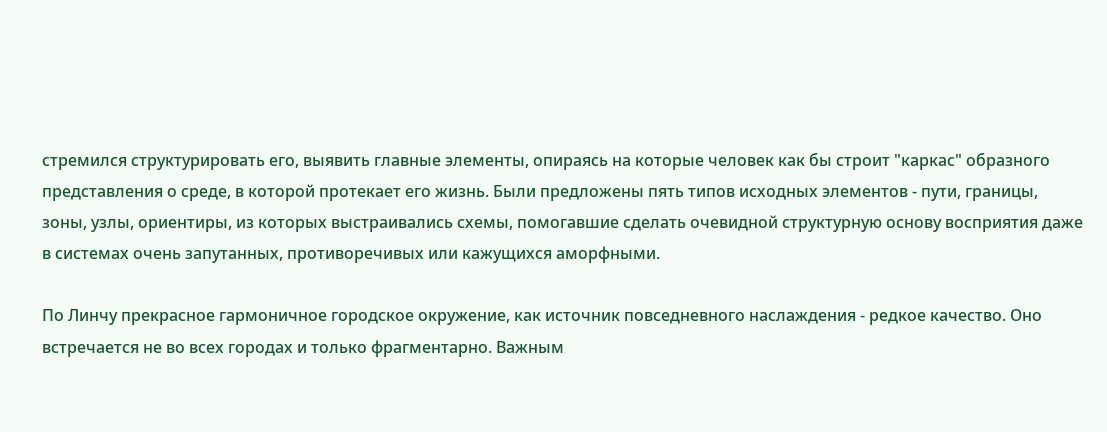стремился структурировать его, выявить главные элементы, опираясь на которые человек как бы строит "каркас" образного представления о среде, в которой протекает его жизнь. Были предложены пять типов исходных элементов - пути, границы, зоны, узлы, ориентиры, из которых выстраивались схемы, помогавшие сделать очевидной структурную основу восприятия даже в системах очень запутанных, противоречивых или кажущихся аморфными.

По Линчу прекрасное гармоничное городское окружение, как источник повседневного наслаждения - редкое качество. Оно встречается не во всех городах и только фрагментарно. Важным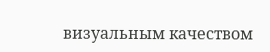визуальным качеством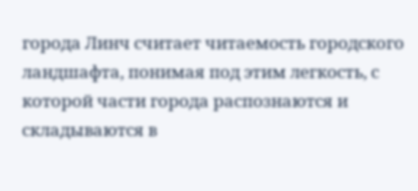города Линч считает читаемость городского ландшафта, понимая под этим легкость, с которой части города распознаются и складываются в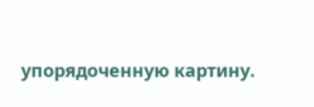упорядоченную картину.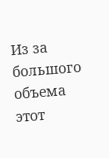Из за большого объема этот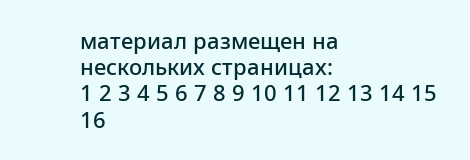материал размещен на нескольких страницах:
1 2 3 4 5 6 7 8 9 10 11 12 13 14 15 16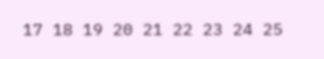17 18 19 20 21 22 23 24 25